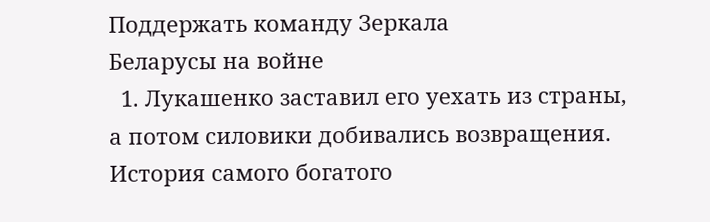Поддержать команду Зеркала
Беларусы на войне
  1. Лукашенко заставил его уехать из страны, а потом силовики добивались возвращения. История самого богатого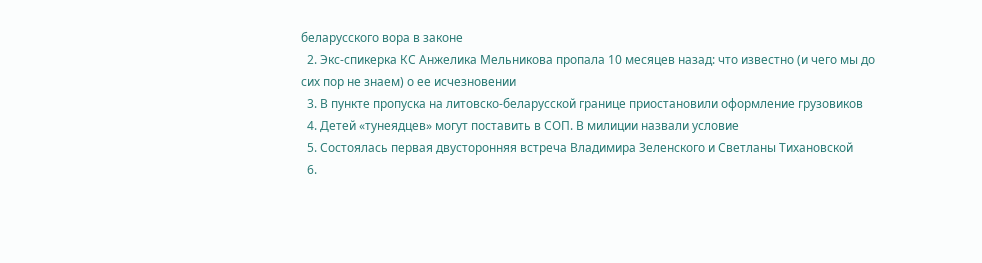беларусского вора в законе
  2. Экс-спикерка КС Анжелика Мельникова пропала 10 месяцев назад: что известно (и чего мы до сих пор не знаем) о ее исчезновении
  3. В пункте пропуска на литовско-беларусской границе приостановили оформление грузовиков
  4. Детей «тунеядцев» могут поставить в СОП. В милиции назвали условие
  5. Состоялась первая двусторонняя встреча Владимира Зеленского и Светланы Тихановской
  6.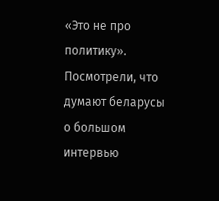«Это не про политику». Посмотрели, что думают беларусы о большом интервью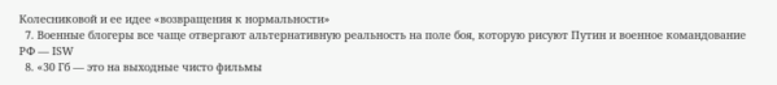Колесниковой и ее идее «возвращения к нормальности»
  7. Военные блогеры все чаще отвергают альтернативную реальность на поле боя, которую рисуют Путин и военное командование РФ — ISW
  8. «30 Гб — это на выходные чисто фильмы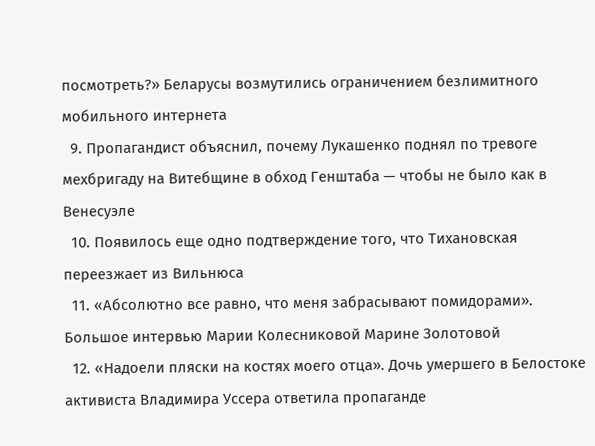посмотреть?» Беларусы возмутились ограничением безлимитного мобильного интернета
  9. Пропагандист объяснил, почему Лукашенко поднял по тревоге мехбригаду на Витебщине в обход Генштаба — чтобы не было как в Венесуэле
  10. Появилось еще одно подтверждение того, что Тихановская переезжает из Вильнюса
  11. «Абсолютно все равно, что меня забрасывают помидорами». Большое интервью Марии Колесниковой Марине Золотовой
  12. «Надоели пляски на костях моего отца». Дочь умершего в Белостоке активиста Владимира Уссера ответила пропаганде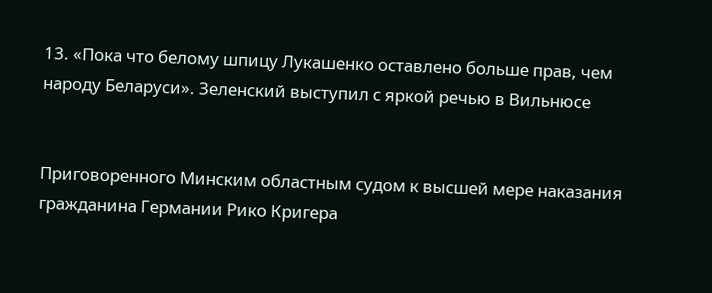13. «Пока что белому шпицу Лукашенко оставлено больше прав, чем народу Беларуси». Зеленский выступил с яркой речью в Вильнюсе


Приговоренного Минским областным судом к высшей мере наказания гражданина Германии Рико Кригера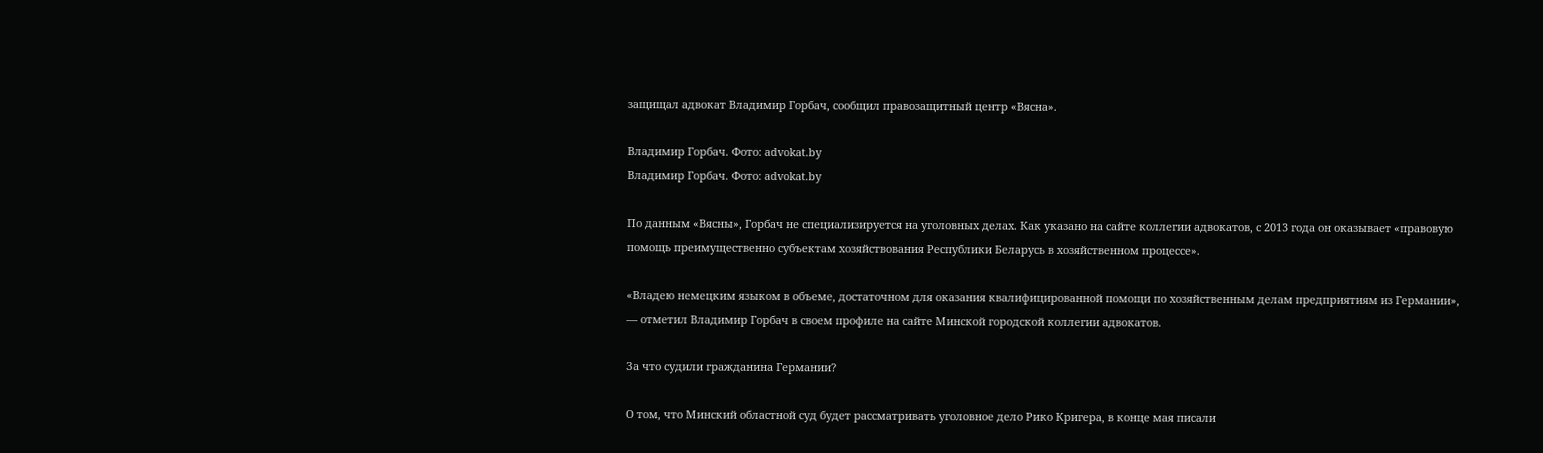защищал адвокат Владимир Горбач, сообщил правозащитный центр «Вясна».

Владимир Горбач. Фото: advokat.by
Владимир Горбач. Фото: advokat.by

По данным «Вясны», Горбач не специализируется на уголовных делах. Как указано на сайте коллегии адвокатов, с 2013 года он оказывает «правовую помощь преимущественно субъектам хозяйствования Республики Беларусь в хозяйственном процессе».

«Владею немецким языком в объеме, достаточном для оказания квалифицированной помощи по хозяйственным делам предприятиям из Германии», — отметил Владимир Горбач в своем профиле на сайте Минской городской коллегии адвокатов.

За что судили гражданина Германии?

О том, что Минский областной суд будет рассматривать уголовное дело Рико Кригера, в конце мая писали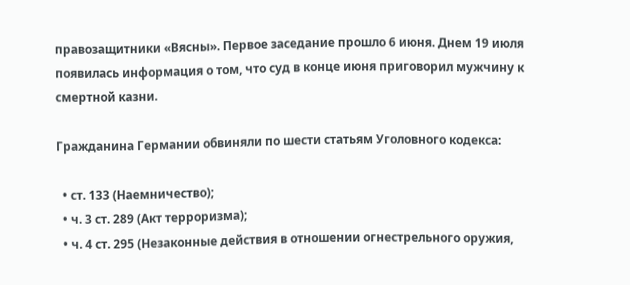правозащитники «Вясны». Первое заседание прошло 6 июня. Днем 19 июля появилась информация о том, что суд в конце июня приговорил мужчину к смертной казни.

Гражданина Германии обвиняли по шести статьям Уголовного кодекса:

  • ст. 133 (Наемничество);
  • ч. 3 ст. 289 (Акт терроризма);
  • ч. 4 ст. 295 (Незаконные действия в отношении огнестрельного оружия,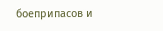боеприпасов и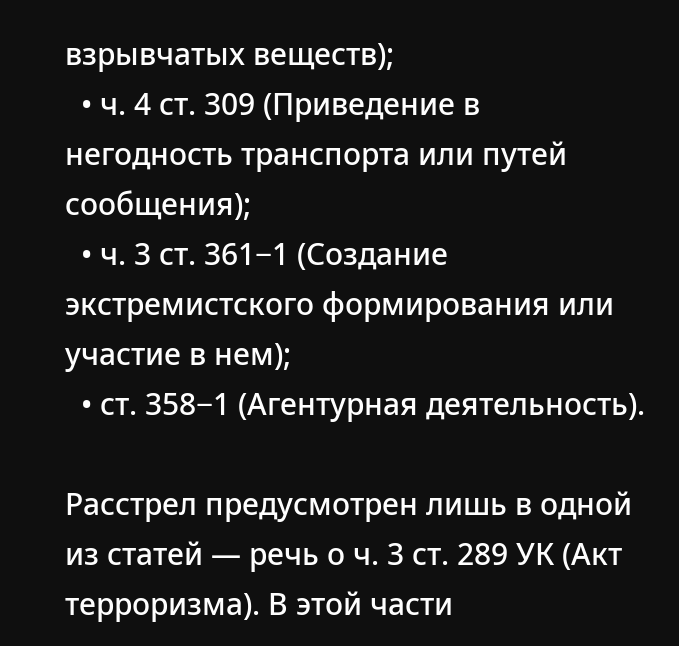взрывчатых веществ);
  • ч. 4 ст. 309 (Приведение в негодность транспорта или путей сообщения);
  • ч. 3 ст. 361−1 (Создание экстремистского формирования или участие в нем);
  • ст. 358−1 (Агентурная деятельность).

Расстрел предусмотрен лишь в одной из статей — речь о ч. 3 ст. 289 УК (Акт терроризма). В этой части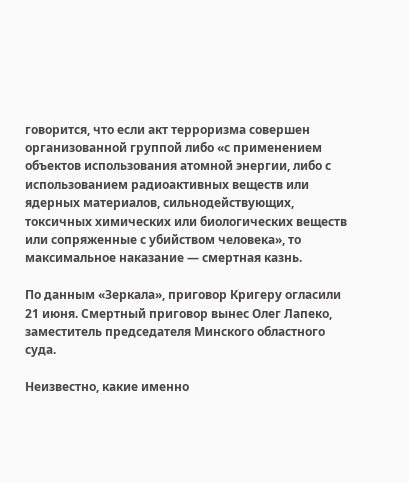говорится, что если акт терроризма совершен организованной группой либо «с применением объектов использования атомной энергии, либо с использованием радиоактивных веществ или ядерных материалов, сильнодействующих, токсичных химических или биологических веществ или сопряженные с убийством человека», то максимальное наказание — смертная казнь.

По данным «Зеркала», приговор Кригеру огласили 21 июня. Смертный приговор вынес Олег Лапеко, заместитель председателя Минского областного суда.

Неизвестно, какие именно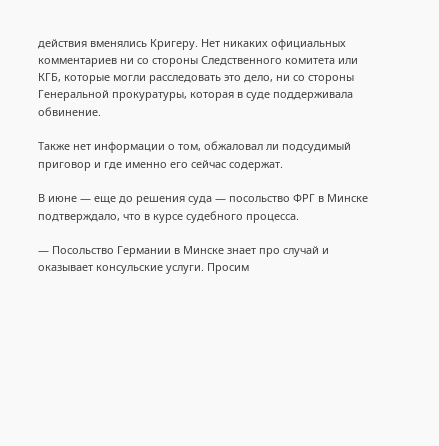действия вменялись Кригеру. Нет никаких официальных комментариев ни со стороны Следственного комитета или КГБ, которые могли расследовать это дело, ни со стороны Генеральной прокуратуры, которая в суде поддерживала обвинение.

Также нет информации о том, обжаловал ли подсудимый приговор и где именно его сейчас содержат.

В июне — еще до решения суда — посольство ФРГ в Минске подтверждало, что в курсе судебного процесса.

— Посольство Германии в Минске знает про случай и оказывает консульские услуги. Просим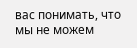вас понимать, что мы не можем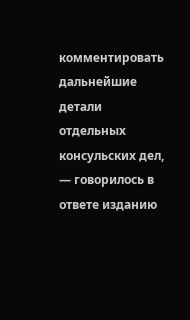комментировать дальнейшие детали отдельных консульских дел, — говорилось в ответе изданию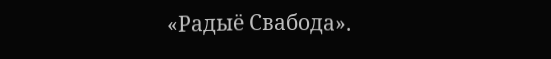«Радыё Свабода».